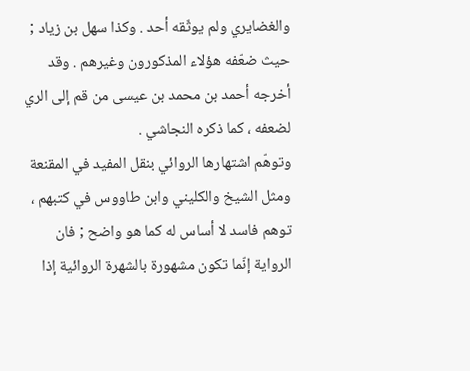والغضايري ولم يوثّقه أحد . وكذا سهل بن زياد ; حيث ضعّفه هؤلاء المذكورون وغيرهم . وقد أخرجه أحمد بن محمد بن عيسى من قم إلى الري لضعفه ، كما ذكره النجاشي .
وتوهّم اشتهارها الروائي بنقل المفيد في المقنعة ومثل الشيخ والكليني وابن طاووس في كتبهم ، توهم فاسد لا أساس له كما هو واضح ; فان الرواية إنّما تكون مشهورة بالشهرة الروائية إذا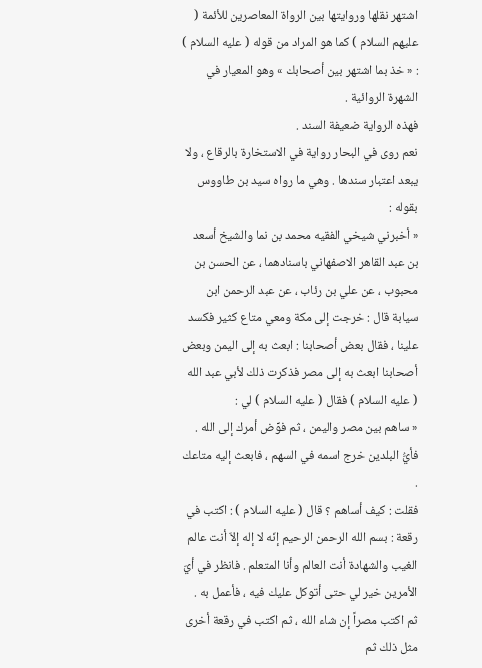اشتهر نقلها وروايتها بين الرواة المعاصرين للأئمة ( عليهم السلام ) كما هو المراد من قوله ( عليه السلام ) : « خذ بما اشتهر بين أصحابك » وهو المعيار في الشهرة الروائية .
فهذه الرواية ضعيفة السند .
نعم روى في البحار رواية في الاستخارة بالرقاع ، ولا يبعد اعتبار سندها . وهي ما رواه سيد بن طاووس بقوله :
« أخبرني شيخي الفقيه محمد بن نما والشيخ أسعد بن عبد القاهر الاصفهاني باسنادهما ، عن الحسن بن محبوب ، عن علي بن رئاب ، عن عبد الرحمن ابن سيابة قال : خرجت إلى مكة ومعي متاع كثير فكسد علينا ، فقال بعض أصحابنا : ابعث به إلى اليمن وبعض أصحابنا ابعث به إلى مصر فذكرت ذلك لأبي عبد الله ( عليه السلام ) فقال ( عليه السلام ) لي :
« ساهم بين مصر واليمن ، ثم فوِّض أمرك إلى الله . فأيُّ البلدين خرج اسمه في السهم ، فابعث إليه متاعك .
فقلت : كيف أساهم ؟ قال ( عليه السلام ) : اكتب في رقعة : بسم الله الرحمن الرحيم إنّه لا إله إلاّ أنت عالم الغيب والشهادة أنت العالم وأنا المتعلم . فانظر في أيّ الأمرين خير لي حتى أتوكل عليك فيه ، فأعمل به .
ثم اكتب مصراً إن شاء الله ، ثم اكتب في رقعة أخرى مثل ذلك ثم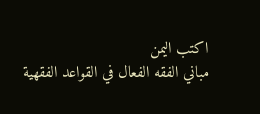اكتب اليمن
مباني الفقه الفعال في القواعد الفقهية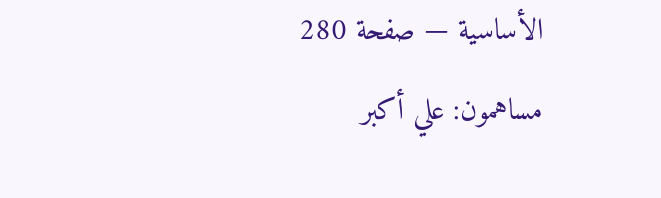الأساسية — صفحة 280
مساهمون: علي أكبر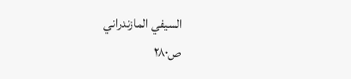السيفي المازندراني
ص٢٨٠